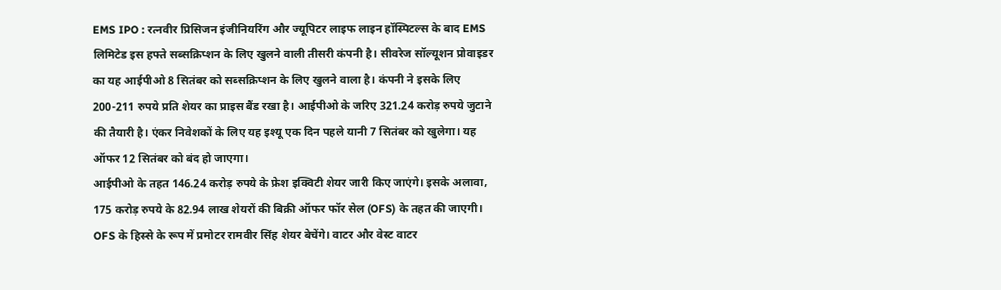EMS IPO : रत्नवीर प्रिसिजन इंजीनियरिंग और ज्यूपिटर लाइफ लाइन हॉस्पिटल्स के बाद EMS लिमिटेड इस हफ्ते सब्सक्रिप्शन के लिए खुलने वाली तीसरी कंपनी है। सीवरेज सॉल्यूशन प्रोवाइडर का यह आईपीओ 8 सितंबर को सब्सक्रिप्शन के लिए खुलने वाला है। कंपनी ने इसके लिए 200-211 रुपये प्रति शेयर का प्राइस बैंड रखा है। आईपीओ के जरिए 321.24 करोड़ रुपये जुटाने की तैयारी है। एंकर निवेशकों के लिए यह इश्यू एक दिन पहले यानी 7 सितंबर को खुलेगा। यह ऑफर 12 सितंबर को बंद हो जाएगा।
आईपीओ के तहत 146.24 करोड़ रुपये के फ्रेश इक्विटी शेयर जारी किए जाएंगे। इसके अलावा, 175 करोड़ रुपये के 82.94 लाख शेयरों की बिक्री ऑफर फॉर सेल (OFS) के तहत की जाएगी। OFS के हिस्से के रूप में प्रमोटर रामवीर सिंह शेयर बेचेंगे। वाटर और वेस्ट वाटर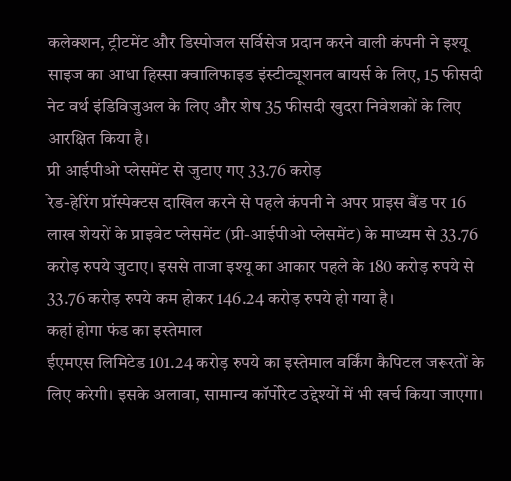कलेक्शन, ट्रीटमेंट और डिस्पोजल सर्विसेज प्रदान करने वाली कंपनी ने इश्यू साइज का आधा हिस्सा क्वालिफाइड इंस्टीट्यूशनल बायर्स के लिए, 15 फीसदी नेट वर्थ इंडिविजुअल के लिए और शेष 35 फीसदी खुदरा निवेशकों के लिए आरक्षित किया है।
प्री आईपीओ प्लेसमेंट से जुटाए गए 33.76 करोड़
रेड-हेरिंग प्रॉस्पेक्टस दाखिल करने से पहले कंपनी ने अपर प्राइस बैंड पर 16 लाख शेयरों के प्राइवेट प्लेसमेंट (प्री-आईपीओ प्लेसमेंट) के माध्यम से 33.76 करोड़ रुपये जुटाए। इससे ताजा इश्यू का आकार पहले के 180 करोड़ रुपये से 33.76 करोड़ रुपये कम होकर 146.24 करोड़ रुपये हो गया है।
कहां होगा फंड का इस्तेमाल
ईएमएस लिमिटेड 101.24 करोड़ रुपये का इस्तेमाल वर्किंग कैपिटल जरूरतों के लिए करेगी। इसके अलावा, सामान्य कॉर्पोरेट उद्देश्यों में भी खर्च किया जाएगा।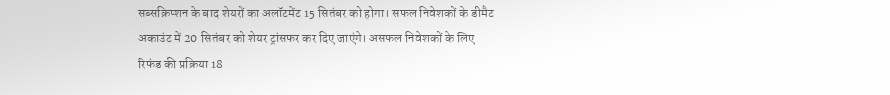सब्सक्रिप्शन के बाद शेयरों का अलॉटमेंट 15 सितंबर को होगा। सफल निवेशकों के डीमैट अकाउंट में 20 सितंबर को शेयर ट्रांसफर कर दिए जाएंगे। असफल निवेशकों के लिए रिफंड की प्रक्रिया 18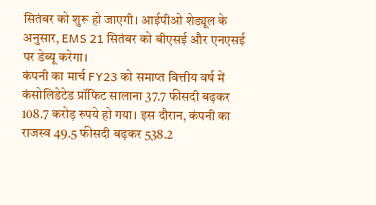सितंबर को शुरू हो जाएगी। आईपीओ शेड्यूल के अनुसार, EMS 21 सितंबर को बीएसई और एनएसई पर डेब्यू करेगा।
कंपनी का मार्च FY23 को समाप्त वित्तीय वर्ष में कंसोलिडेटेड प्रॉफिट सालाना 37.7 फीसदी बढ़कर 108.7 करोड़ रुपये हो गया। इस दौरान, कंपनी का राजस्व 49.5 फीसदी बढ़कर 538.2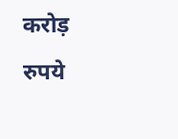करोड़ रुपये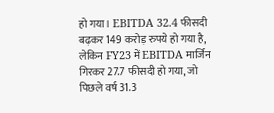हो गया। EBITDA 32.4 फीसदी बढ़कर 149 करोड़ रुपये हो गया है, लेकिन FY23 में EBITDA मार्जिन गिरकर 27.7 फीसदी हो गया, जो पिछले वर्ष 31.3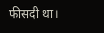फीसदी था।